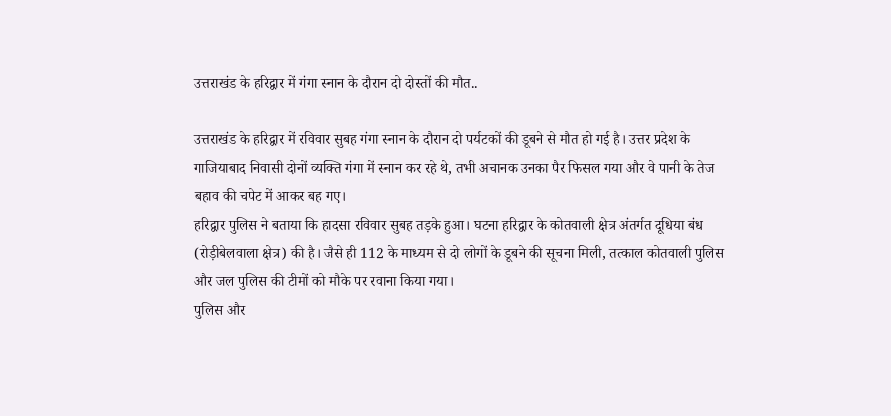उत्तराखंड के हरिद्वार में गंगा स्नान के दौरान दो दोस्तों की मौत..

उत्तराखंड के हरिद्वार में रविवार सुबह गंगा स्नान के दौरान दो पर्यटकों की डूबने से मौत हो गई है। उत्तर प्रदेश के गाजियाबाद निवासी दोनों व्यक्ति गंगा में स्नान कर रहे थे, तभी अचानक उनका पैर फिसल गया और वे पानी के तेज बहाव की चपेट में आकर बह गए।
हरिद्वार पुलिस ने बताया कि हादसा रविवार सुबह तड़के हुआ। घटना हरिद्वार के कोतवाली क्षेत्र अंतर्गत दूधिया बंध (रोड़ीबेलवाला क्षेत्र) की है। जैसे ही 112 के माध्यम से दो लोगों के डूबने की सूचना मिली, तत्काल कोतवाली पुलिस और जल पुलिस की टीमों को मौके पर रवाना किया गया।
पुलिस और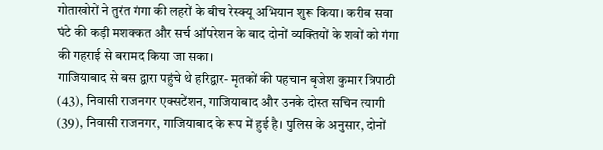गोताखोरों ने तुरंत गंगा की लहरों के बीच रेस्क्यू अभियान शुरू किया। करीब सवा घंटे की कड़ी मशक्कत और सर्च ऑपरेशन के बाद दोनों व्यक्तियों के शवों को गंगा की गहराई से बरामद किया जा सका।
गाजियाबाद से बस द्वारा पहुंचे थे हरिद्वार- मृतकों की पहचान बृजेश कुमार त्रिपाठी (43), निवासी राजनगर एक्सटेंशन, गाजियाबाद और उनके दोस्त सचिन त्यागी (39), निवासी राजनगर, गाजियाबाद के रूप में हुई है। पुलिस के अनुसार, दोनों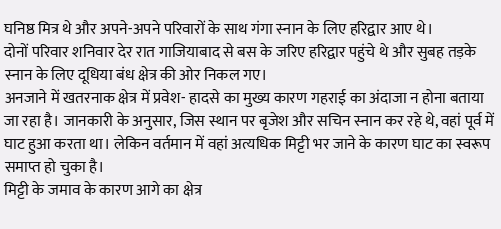घनिष्ठ मित्र थे और अपने-अपने परिवारों के साथ गंगा स्नान के लिए हरिद्वार आए थे।
दोनों परिवार शनिवार देर रात गाजियाबाद से बस के जरिए हरिद्वार पहुंचे थे और सुबह तड़के स्नान के लिए दूधिया बंध क्षेत्र की ओर निकल गए।
अनजाने में खतरनाक क्षेत्र में प्रवेश- हादसे का मुख्य कारण गहराई का अंदाजा न होना बताया जा रहा है। जानकारी के अनुसार, जिस स्थान पर बृजेश और सचिन स्नान कर रहे थे, वहां पूर्व में घाट हुआ करता था। लेकिन वर्तमान में वहां अत्यधिक मिट्टी भर जाने के कारण घाट का स्वरूप समाप्त हो चुका है।
मिट्टी के जमाव के कारण आगे का क्षेत्र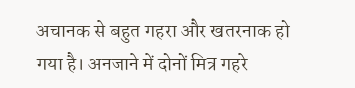अचानक से बहुत गहरा और खतरनाक हो गया है। अनजाने में दोनों मित्र गहरे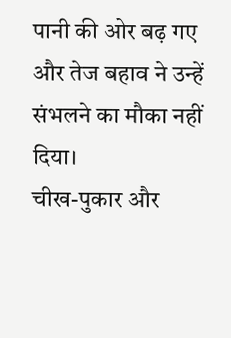पानी की ओर बढ़ गए और तेज बहाव ने उन्हें संभलने का मौका नहीं दिया।
चीख-पुकार और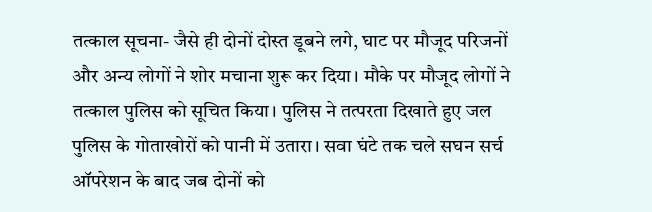तत्काल सूचना- जैसे ही दोनों दोस्त डूबने लगे, घाट पर मौजूद परिजनों और अन्य लोगों ने शोर मचाना शुरू कर दिया। मौके पर मौजूद लोगों ने तत्काल पुलिस को सूचित किया। पुलिस ने तत्परता दिखाते हुए जल पुलिस के गोताखोरों को पानी में उतारा। सवा घंटे तक चले सघन सर्च ऑपरेशन के बाद जब दोनों को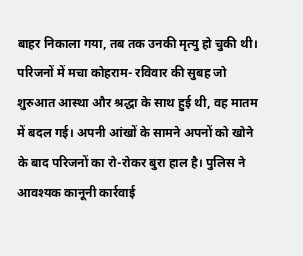बाहर निकाला गया, तब तक उनकी मृत्यु हो चुकी थी।
परिजनों में मचा कोहराम- रविवार की सुबह जो शुरुआत आस्था और श्रद्धा के साथ हुई थी, वह मातम में बदल गई। अपनी आंखों के सामने अपनों को खोने के बाद परिजनों का रो-रोकर बुरा हाल है। पुलिस ने आवश्यक कानूनी कार्रवाई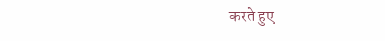करते हुए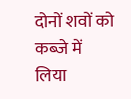दोनों शवों को कब्जे में लिया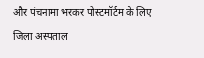और पंचनामा भरकर पोस्टमॉर्टम के लिए जिला अस्पताल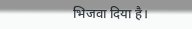भिजवा दिया है।